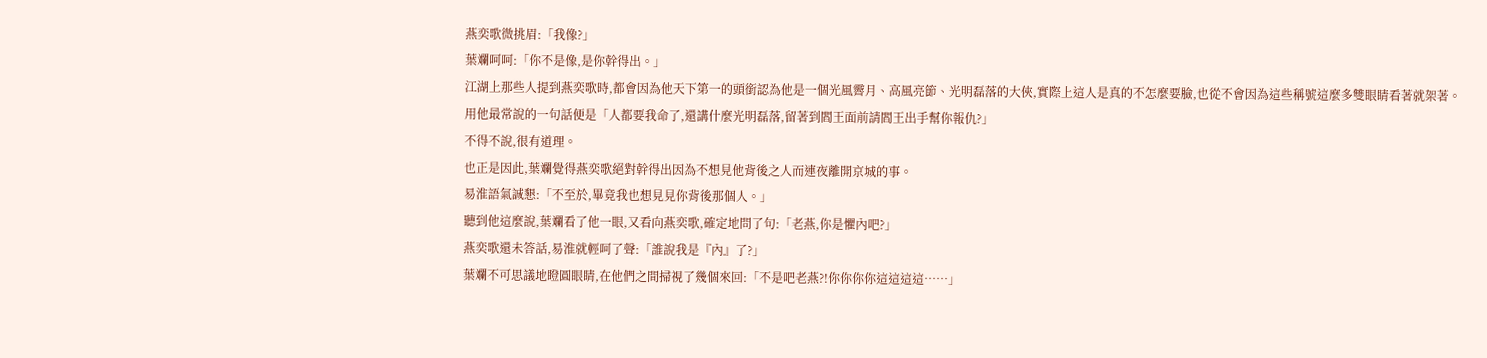燕奕歌微挑眉:「我像?」
葉斕呵呵:「你不是像,是你幹得出。」
江湖上那些人提到燕奕歌時,都會因為他天下第一的頭銜認為他是一個光風霽月、高風亮節、光明磊落的大俠,實際上這人是真的不怎麼要臉,也從不會因為這些稱號這麼多雙眼睛看著就架著。
用他最常說的一句話便是「人都要我命了,還講什麼光明磊落,留著到閻王面前請閻王出手幫你報仇?」
不得不說,很有道理。
也正是因此,葉斕覺得燕奕歌絕對幹得出因為不想見他背後之人而連夜離開京城的事。
易淮語氣誠懇:「不至於,畢竟我也想見見你背後那個人。」
聽到他這麼說,葉斕看了他一眼,又看向燕奕歌,確定地問了句:「老燕,你是懼內吧?」
燕奕歌還未答話,易淮就輕呵了聲:「誰說我是『內』了?」
葉斕不可思議地瞪圓眼睛,在他們之間掃視了幾個來回:「不是吧老燕?!你你你你這這這這……」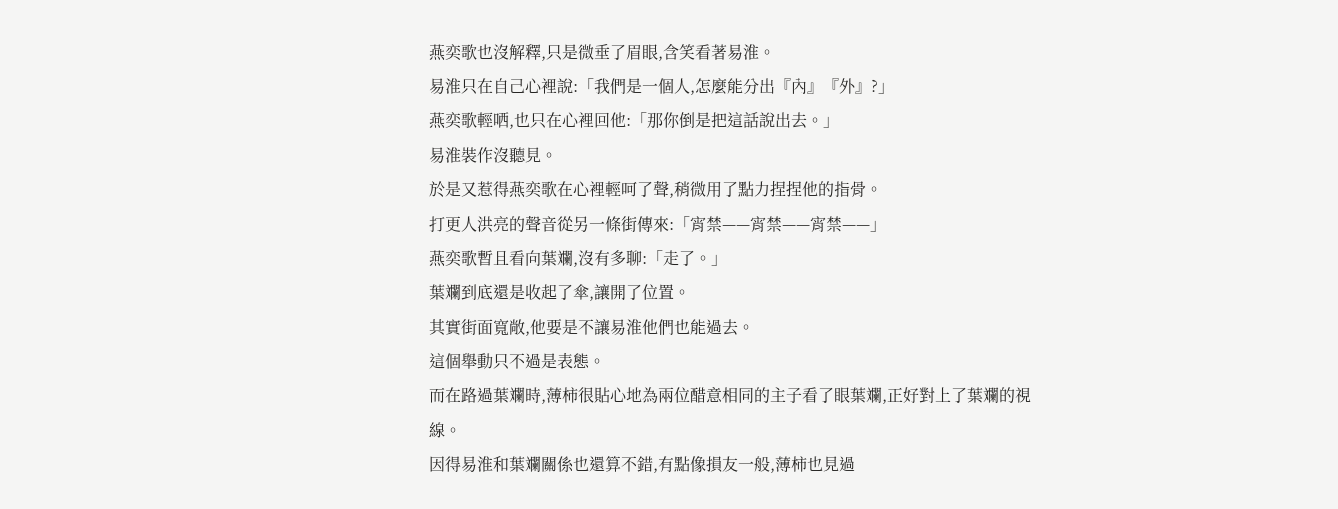燕奕歌也沒解釋,只是微垂了眉眼,含笑看著易淮。
易淮只在自己心裡說:「我們是一個人,怎麼能分出『內』『外』?」
燕奕歌輕哂,也只在心裡回他:「那你倒是把這話說出去。」
易淮裝作沒聽見。
於是又惹得燕奕歌在心裡輕呵了聲,稍微用了點力捏捏他的指骨。
打更人洪亮的聲音從另一條街傳來:「宵禁——宵禁——宵禁——」
燕奕歌暫且看向葉斕,沒有多聊:「走了。」
葉斕到底還是收起了傘,讓開了位置。
其實街面寬敞,他要是不讓易淮他們也能過去。
這個舉動只不過是表態。
而在路過葉斕時,薄柿很貼心地為兩位醋意相同的主子看了眼葉斕,正好對上了葉斕的視線。
因得易淮和葉斕關係也還算不錯,有點像損友一般,薄柿也見過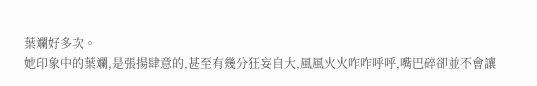葉斕好多次。
她印象中的葉斕,是張揚肆意的,甚至有幾分狂妄自大,風風火火咋咋呼呼,嘴巴碎卻並不會讓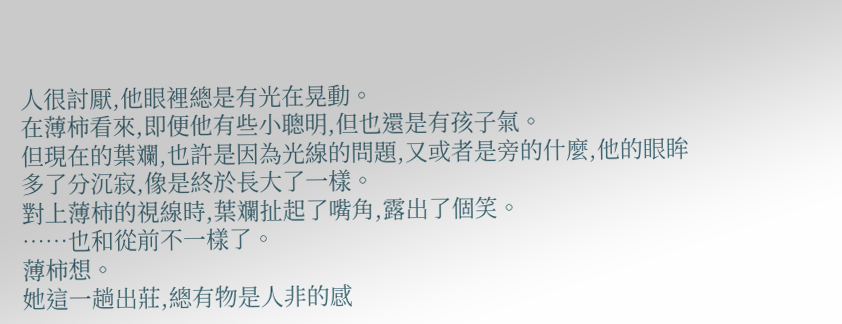人很討厭,他眼裡總是有光在晃動。
在薄柿看來,即便他有些小聰明,但也還是有孩子氣。
但現在的葉斕,也許是因為光線的問題,又或者是旁的什麼,他的眼眸多了分沉寂,像是終於長大了一樣。
對上薄柿的視線時,葉斕扯起了嘴角,露出了個笑。
……也和從前不一樣了。
薄柿想。
她這一趟出莊,總有物是人非的感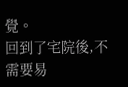覺。
回到了宅院後,不需要易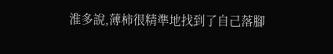淮多說,薄柿很精準地找到了自己落腳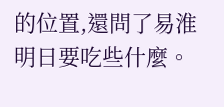的位置,還問了易淮明日要吃些什麼。